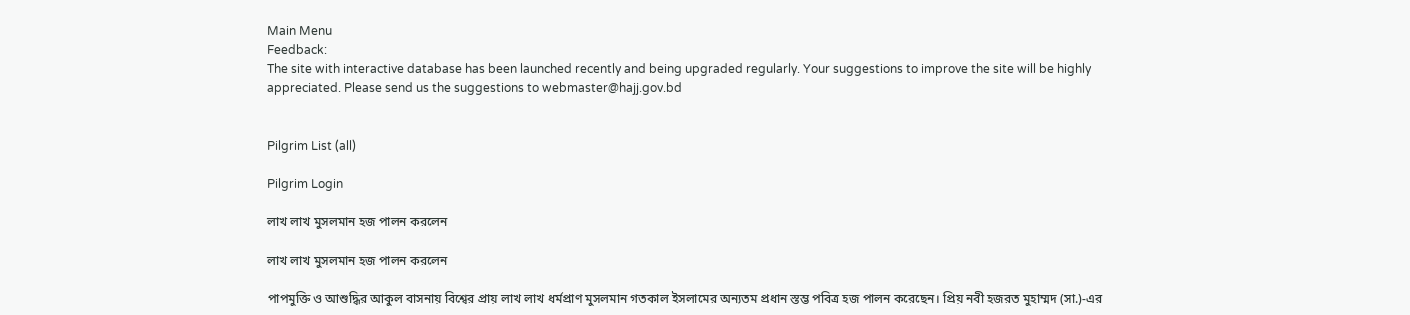Main Menu
Feedback:
The site with interactive database has been launched recently and being upgraded regularly. Your suggestions to improve the site will be highly appreciated. Please send us the suggestions to webmaster@hajj.gov.bd


Pilgrim List (all)

Pilgrim Login

লাখ লাখ মুসলমান হজ পালন করলেন

লাখ লাখ মুসলমান হজ পালন করলেন

পাপমুক্তি ও আশুদ্ধির আকুল বাসনায় বিশ্বের প্রায় লাখ লাখ ধর্মপ্রাণ মুসলমান গতকাল ইসলামের অন্যতম প্রধান স্তম্ভ পবিত্র হজ পালন করেছেন। প্রিয় নবী হজরত মুহাম্মদ (সা.)-এর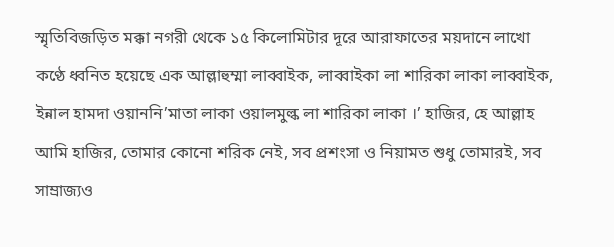স্মৃতিবিজড়িত মক্কা নগরী থেকে ১৫ কিলোমিটার দূরে আরাফাতের ময়দানে লাখো কণ্ঠে ধ্বনিত হয়েছে এক আল্লাহুম্মা লাব্বাইক, লাব্বাইকা লা শারিকা লাকা লাব্বাইক, ইন্নাল হামদা ওয়াননি’মাতা লাকা ওয়ালমুল্ক লা শারিকা লাকা ।’ হাজির, হে আল্লাহ আমি হাজির, তোমার কোনো শরিক নেই, সব প্রশংসা ও নিয়ামত শুধু তোমারই, সব সাম্রাজ্যও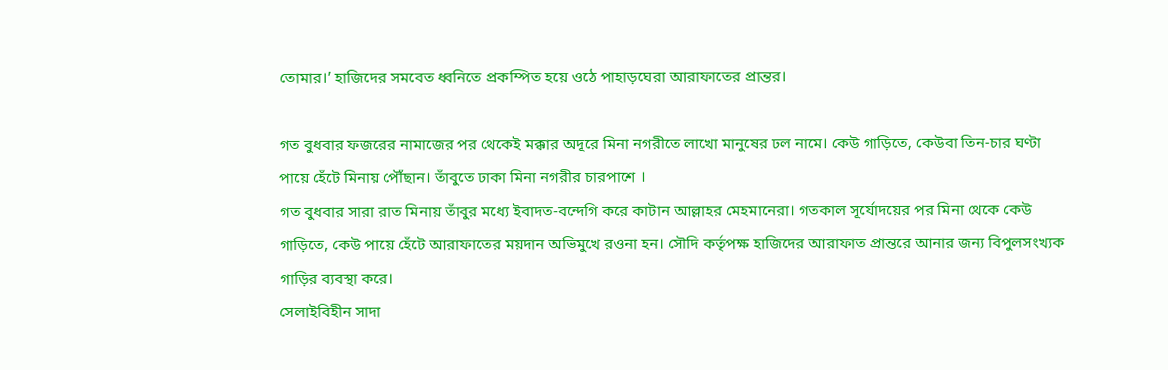তোমার।’ হাজিদের সমবেত ধ্বনিতে প্রকম্পিত হয়ে ওঠে পাহাড়ঘেরা আরাফাতের প্রান্তর।

গত বুধবার ফজরের নামাজের পর থেকেই মক্কার অদূরে মিনা নগরীতে লাখো মানুষের ঢল নামে। কেউ গাড়িতে, কেউবা তিন-চার ঘণ্টা পায়ে হেঁটে মিনায় পৌঁছান। তাঁবুতে ঢাকা মিনা নগরীর চারপাশে ।
গত বুধবার সারা রাত মিনায় তাঁবুর মধ্যে ইবাদত-বন্দেগি করে কাটান আল্লাহর মেহমানেরা। গতকাল সূর্যোদয়ের পর মিনা থেকে কেউ গাড়িতে, কেউ পায়ে হেঁটে আরাফাতের ময়দান অভিমুখে রওনা হন। সৌদি কর্তৃপক্ষ হাজিদের আরাফাত প্রান্তরে আনার জন্য বিপুলসংখ্যক গাড়ির ব্যবস্থা করে।
সেলাইবিহীন সাদা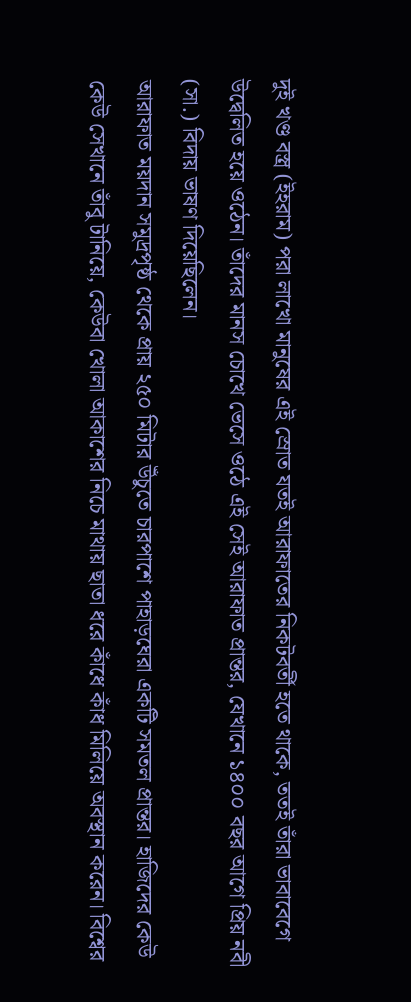দুই খণ্ড বস্ত্র (ইহরাম) পরা লাখো মানুষের এই স্রোত যতই আরাফাতের নিকটবর্তী হতে থাকে, ততই তাঁরা ভাবাবেগে উদ্বেলিত হয়ে ওঠেন। তাঁদের মানস চোখে ভেসে ওঠে এই সেই আরাফাত প্রান্তর, যেখানে ১৪০০ বছর আগে প্রিয় নবী (সা.) বিদায় ভাষণ দিয়েছিলেন।
আরাফাত ময়দান সমুদ্রপৃষ্ঠ থেকে প্রায় ২৫০ মিটার উঁচুতে চারপাশে পাহাড়ঘেরা একটি সমতল প্রান্তর। হাজিদের কেউ কেউ সেখানে তাঁবু টানিয়ে, কেউবা খোলা আকাশের নিচে মাথায় ছাতা ধরে কাঁধে কাঁধ মিলিয়ে অবস্থান করেন। বিশ্বের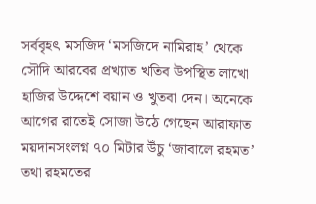সর্ববৃহৎ মসজিদ ‘মসজিদে নামিরাহ’ থেকে সৌদি আরবের প্রখ্যাত খতিব উপস্থিত লাখো হাজির উদ্দেশে বয়ান ও খুতবা দেন। অনেকে আগের রাতেই সোজা উঠে গেছেন আরাফাত ময়দানসংলগ্ন ৭০ মিটার উঁচু ‘জাবালে রহমত’ তথা রহমতের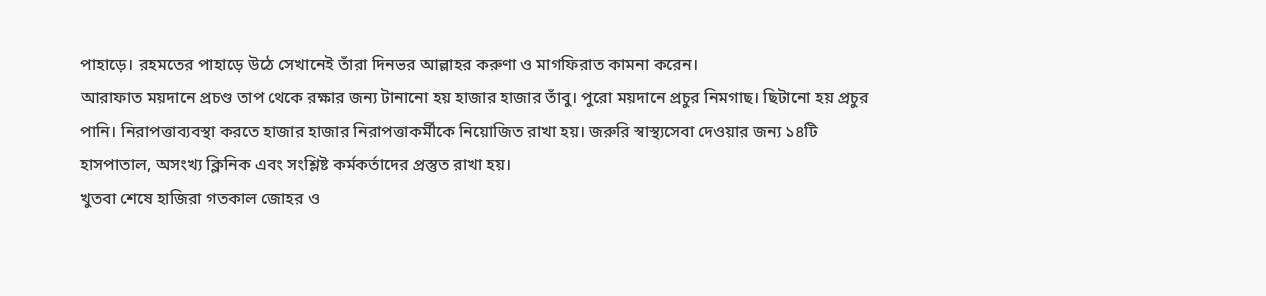পাহাড়ে। রহমতের পাহাড়ে উঠে সেখানেই তাঁরা দিনভর আল্লাহর করুণা ও মাগফিরাত কামনা করেন।
আরাফাত ময়দানে প্রচণ্ড তাপ থেকে রক্ষার জন্য টানানো হয় হাজার হাজার তাঁবু। পুরো ময়দানে প্রচুর নিমগাছ। ছিটানো হয় প্রচুর পানি। নিরাপত্তাব্যবস্থা করতে হাজার হাজার নিরাপত্তাকর্মীকে নিয়োজিত রাখা হয়। জরুরি স্বাস্থ্যসেবা দেওয়ার জন্য ১৪টি হাসপাতাল, অসংখ্য ক্লিনিক এবং সংশ্লিষ্ট কর্মকর্তাদের প্রস্তুত রাখা হয়।
খুতবা শেষে হাজিরা গতকাল জোহর ও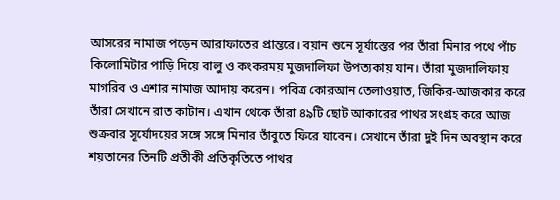আসরের নামাজ পড়েন আরাফাতের প্রান্তরে। বয়ান শুনে সূর্যাস্তের পর তাঁরা মিনার পথে পাঁচ কিলোমিটার পাড়ি দিয়ে বালু ও কংকরময় মুজদালিফা উপত্যকায় যান। তাঁরা মুজদালিফায় মাগরিব ও এশার নামাজ আদায় করেন। পবিত্র কোরআন তেলাওয়াত, জিকির-আজকার করে তাঁরা সেখানে রাত কাটান। এখান থেকে তাঁরা ৪৯টি ছোট আকারের পাথর সংগ্রহ করে আজ শুক্রবার সূর্যোদয়ের সঙ্গে সঙ্গে মিনার তাঁবুতে ফিরে যাবেন। সেখানে তাঁরা দুই দিন অবস্থান করে শয়তানের তিনটি প্রতীকী প্রতিকৃতিতে পাথর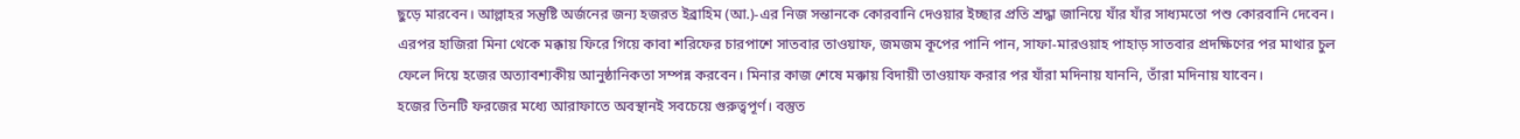ছুড়ে মারবেন। আল্লাহর সন্তুষ্টি অর্জনের জন্য হজরত ইব্রাহিম (আ.)-এর নিজ সন্তানকে কোরবানি দেওয়ার ইচ্ছার প্রতি শ্রদ্ধা জানিয়ে যাঁর যাঁর সাধ্যমতো পশু কোরবানি দেবেন।
এরপর হাজিরা মিনা থেকে মক্কায় ফিরে গিয়ে কাবা শরিফের চারপাশে সাতবার তাওয়াফ, জমজম কূপের পানি পান, সাফা-মারওয়াহ পাহাড় সাতবার প্রদক্ষিণের পর মাথার চুল ফেলে দিয়ে হজের অত্যাবশ্যকীয় আনুষ্ঠানিকতা সম্পন্ন করবেন। মিনার কাজ শেষে মক্কায় বিদায়ী তাওয়াফ করার পর যাঁরা মদিনায় যাননি, তাঁরা মদিনায় যাবেন।
হজের তিনটি ফরজের মধ্যে আরাফাতে অবস্থানই সবচেয়ে গুরুত্বপূর্ণ। বস্তুত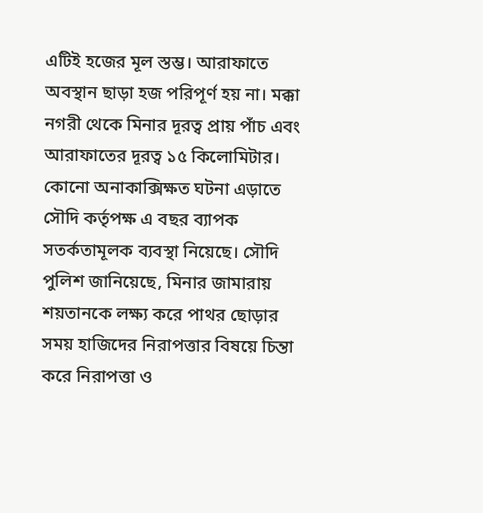এটিই হজের মূল স্তম্ভ। আরাফাতে অবস্থান ছাড়া হজ পরিপূর্ণ হয় না। মক্কা নগরী থেকে মিনার দূরত্ব প্রায় পাঁচ এবং আরাফাতের দূরত্ব ১৫ কিলোমিটার।
কোনো অনাকাক্সিক্ষত ঘটনা এড়াতে সৌদি কর্তৃপক্ষ এ বছর ব্যাপক সতর্কতামূলক ব্যবস্থা নিয়েছে। সৌদি পুলিশ জানিয়েছে, মিনার জামারায় শয়তানকে লক্ষ্য করে পাথর ছোড়ার সময় হাজিদের নিরাপত্তার বিষয়ে চিন্তা করে নিরাপত্তা ও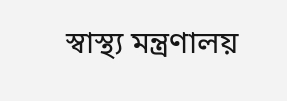স্বাস্থ্য মন্ত্রণালয়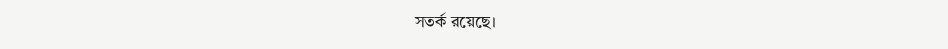সতর্ক রয়েছে।